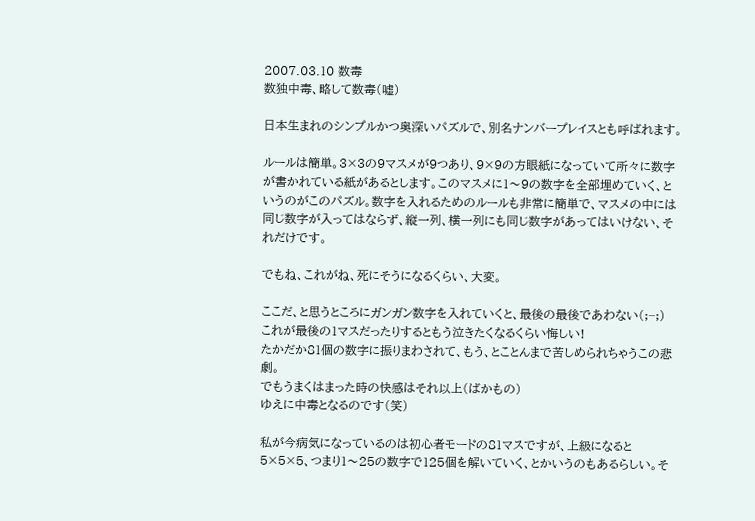2007.03.10 数毒
数独中毒、略して数毒(嘘)

日本生まれのシンプルかつ奥深いパズルで、別名ナンバープレイスとも呼ばれます。

ルールは簡単。3×3の9マスメが9つあり、9×9の方眼紙になっていて所々に数字が書かれている紙があるとします。このマスメに1〜9の数字を全部埋めていく、というのがこのパズル。数字を入れるためのルールも非常に簡単で、マスメの中には同じ数字が入ってはならず、縦一列、横一列にも同じ数字があってはいけない、それだけです。

でもね、これがね、死にそうになるくらい、大変。

ここだ、と思うところにガンガン数字を入れていくと、最後の最後であわない(;−;)
これが最後の1マスだったりするともう泣きたくなるくらい悔しい!
たかだか81個の数字に振りまわされて、もう、とことんまで苦しめられちゃうこの悲劇。
でもうまくはまった時の快感はそれ以上(ばかもの)
ゆえに中毒となるのです(笑)

私が今病気になっているのは初心者モードの81マスですが、上級になると5×5×5、つまり1〜25の数字で125個を解いていく、とかいうのもあるらしい。そ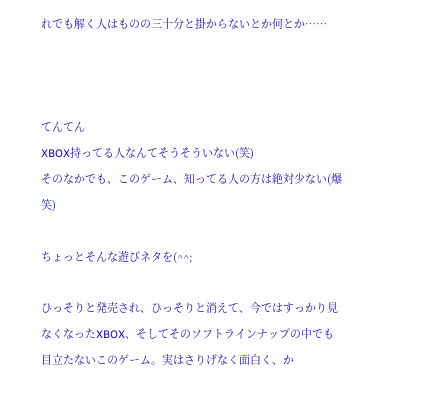れでも解く人はものの三十分と掛からないとか何とか……



てんてん
XBOX持ってる人なんてそうそういない(笑)
そのなかでも、このゲーム、知ってる人の方は絶対少ない(爆笑)

ちょっとそんな遊びネタを(^^;

ひっそりと発売され、ひっそりと消えて、今ではすっかり見なくなったXBOX、そしてそのソフトラインナップの中でも目立たないこのゲーム。実はさりげなく面白く、か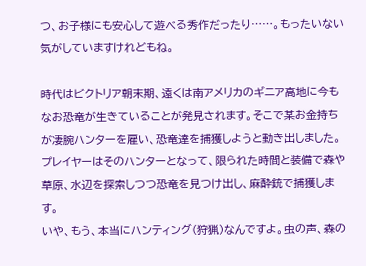つ、お子様にも安心して遊べる秀作だったり……。もったいない気がしていますけれどもね。

時代はビクトリア朝末期、遠くは南アメリカのギニア高地に今もなお恐竜が生きていることが発見されます。そこで某お金持ちが凄腕ハンターを雇い、恐竜達を捕獲しようと動き出しました。プレイヤーはそのハンターとなって、限られた時間と装備で森や草原、水辺を探索しつつ恐竜を見つけ出し、麻酔銃で捕獲します。
いや、もう、本当にハンティング(狩猟)なんですよ。虫の声、森の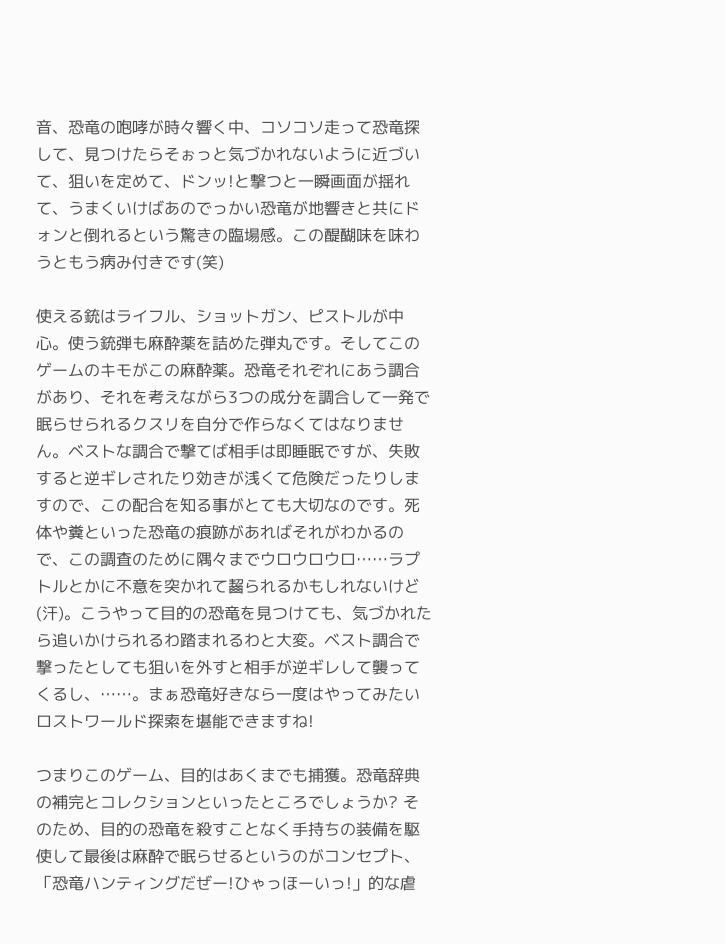音、恐竜の咆哮が時々響く中、コソコソ走って恐竜探して、見つけたらそぉっと気づかれないように近づいて、狙いを定めて、ドンッ!と撃つと一瞬画面が揺れて、うまくいけばあのでっかい恐竜が地響きと共にドォンと倒れるという驚きの臨場感。この醍醐味を味わうともう病み付きです(笑)

使える銃はライフル、ショットガン、ピストルが中心。使う銃弾も麻酔薬を詰めた弾丸です。そしてこのゲームのキモがこの麻酔薬。恐竜それぞれにあう調合があり、それを考えながら3つの成分を調合して一発で眠らせられるクスリを自分で作らなくてはなりません。ベストな調合で撃てば相手は即睡眠ですが、失敗すると逆ギレされたり効きが浅くて危険だったりしますので、この配合を知る事がとても大切なのです。死体や糞といった恐竜の痕跡があればそれがわかるので、この調査のために隅々までウロウロウロ……ラプトルとかに不意を突かれて齧られるかもしれないけど(汗)。こうやって目的の恐竜を見つけても、気づかれたら追いかけられるわ踏まれるわと大変。ベスト調合で撃ったとしても狙いを外すと相手が逆ギレして襲ってくるし、……。まぁ恐竜好きなら一度はやってみたいロストワールド探索を堪能できますね!

つまりこのゲーム、目的はあくまでも捕獲。恐竜辞典の補完とコレクションといったところでしょうか? そのため、目的の恐竜を殺すことなく手持ちの装備を駆使して最後は麻酔で眠らせるというのがコンセプト、「恐竜ハンティングだぜー!ひゃっほーいっ!」的な虐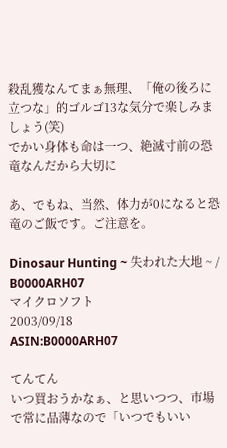殺乱獲なんてまぁ無理、「俺の後ろに立つな」的ゴルゴ13な気分で楽しみましょう(笑)
でかい身体も命は一つ、絶滅寸前の恐竜なんだから大切に

あ、でもね、当然、体力が0になると恐竜のご飯です。ご注意を。

Dinosaur Hunting ~ 失われた大地 ~ / B0000ARH07
マイクロソフト
2003/09/18
ASIN:B0000ARH07

てんてん
いつ買おうかなぁ、と思いつつ、市場で常に品薄なので「いつでもいい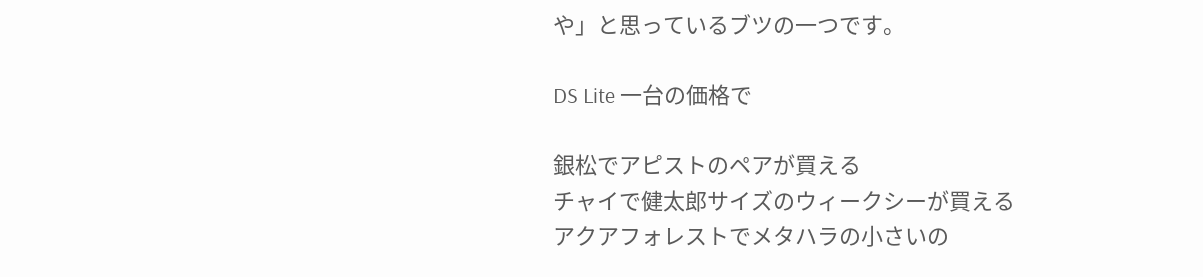や」と思っているブツの一つです。

DS Lite 一台の価格で

銀松でアピストのペアが買える
チャイで健太郎サイズのウィークシーが買える
アクアフォレストでメタハラの小さいの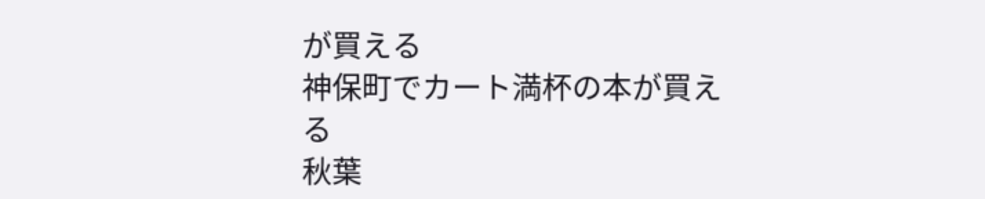が買える
神保町でカート満杯の本が買える
秋葉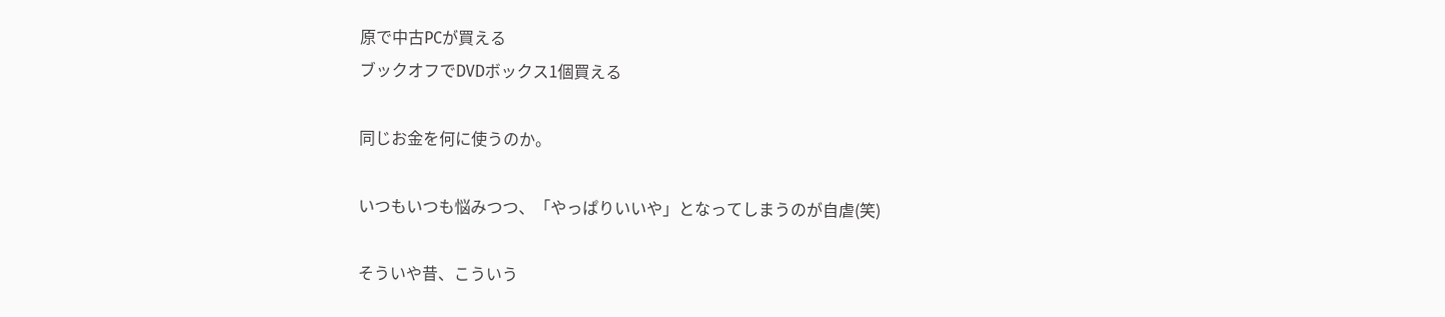原で中古PCが買える
ブックオフでDVDボックス1個買える

同じお金を何に使うのか。

いつもいつも悩みつつ、「やっぱりいいや」となってしまうのが自虐(笑)

そういや昔、こういう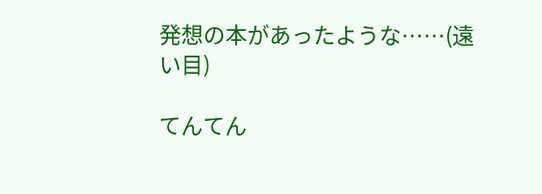発想の本があったような……(遠い目)

てんてん